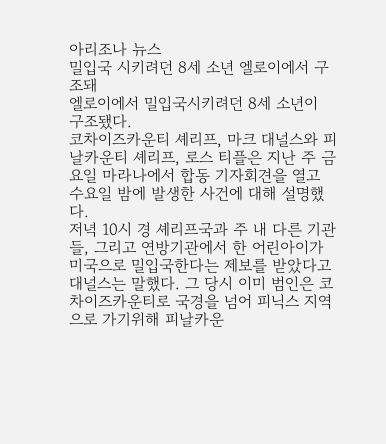아리조나 뉴스
밀입국 시키려던 8세 소년 엘로이에서 구조돼
엘로이에서 밀입국시키려던 8세 소년이 구조됐다.
코차이즈카운티 셰리프, 마크 대널스와 피날카운티 셰리프, 로스 티플은 지난 주 금요일 마라나에서 합동 기자회견을 열고 수요일 밤에 발생한 사건에 대해 설명했다.
저녁 10시 경 셰리프국과 주 내 다른 기관들, 그리고 연방기관에서 한 어린아이가 미국으로 밀입국한다는 제보를 받았다고 대널스는 말했다. 그 당시 이미 범인은 코차이즈카운티로 국경을 넘어 피닉스 지역으로 가기위해 피날카운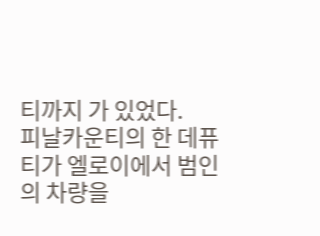티까지 가 있었다.
피날카운티의 한 데퓨티가 엘로이에서 범인의 차량을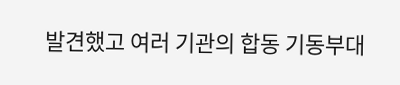발견했고 여러 기관의 합동 기동부대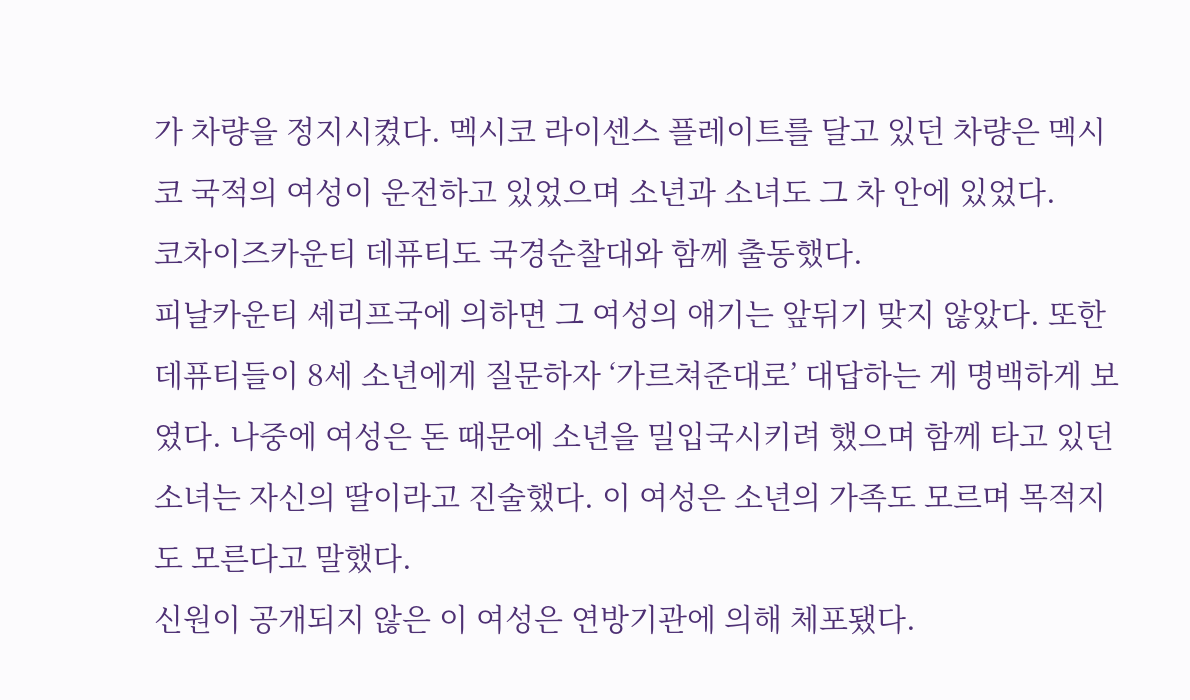가 차량을 정지시켰다. 멕시코 라이센스 플레이트를 달고 있던 차량은 멕시코 국적의 여성이 운전하고 있었으며 소년과 소녀도 그 차 안에 있었다.
코차이즈카운티 데퓨티도 국경순찰대와 함께 출동했다.
피날카운티 셰리프국에 의하면 그 여성의 얘기는 앞뒤기 맞지 않았다. 또한 데퓨티들이 8세 소년에게 질문하자 ‘가르쳐준대로’ 대답하는 게 명백하게 보였다. 나중에 여성은 돈 때문에 소년을 밀입국시키려 했으며 함께 타고 있던 소녀는 자신의 딸이라고 진술했다. 이 여성은 소년의 가족도 모르며 목적지도 모른다고 말했다.
신원이 공개되지 않은 이 여성은 연방기관에 의해 체포됐다.